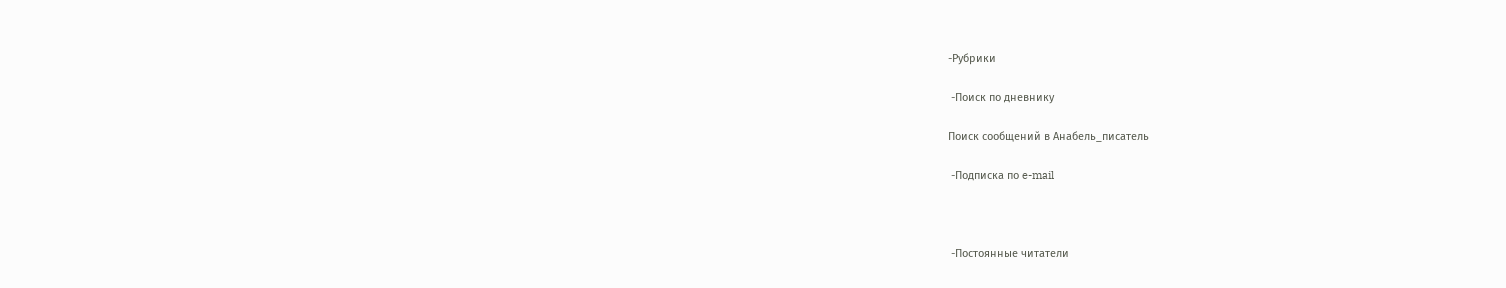-Рубрики

 -Поиск по дневнику

Поиск сообщений в Анабель_писатель

 -Подписка по e-mail



 -Постоянные читатели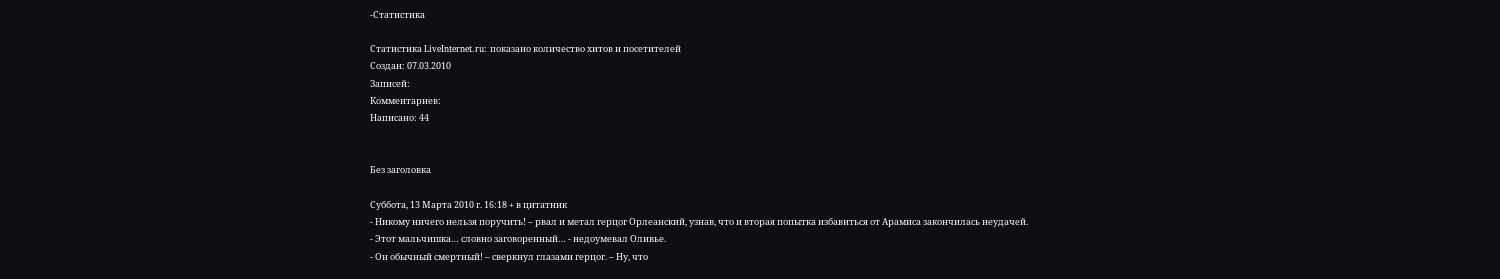-Статистика

Статистика LiveInternet.ru: показано количество хитов и посетителей
Создан: 07.03.2010
Записей:
Комментариев:
Написано: 44


Без заголовка

Суббота, 13 Марта 2010 г. 16:18 + в цитатник
- Никому ничего нельзя поручить! – рвал и метал герцог Орлеанский, узнав, что и вторая попытка избавиться от Арамиса закончилась неудачей.
- Этот мальчишка… словно заговоренный… - недоумевал Оливье.
- Он обычный смертный! – сверкнул глазами герцог. – Ну, что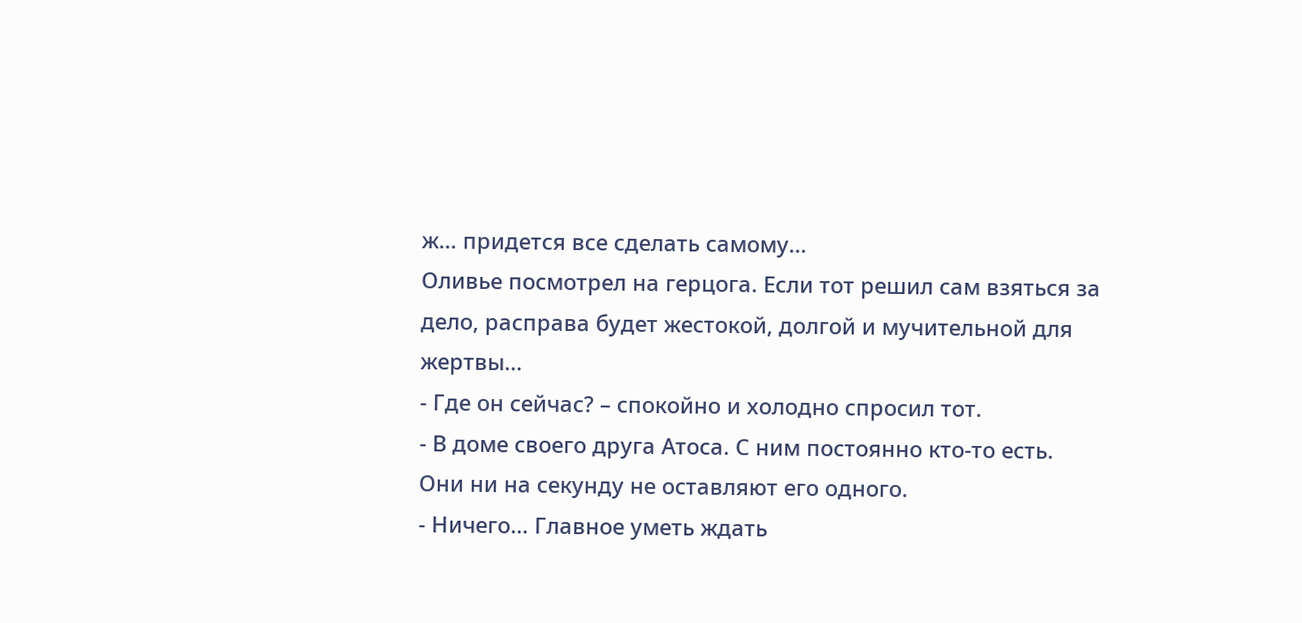ж… придется все сделать самому…
Оливье посмотрел на герцога. Если тот решил сам взяться за дело, расправа будет жестокой, долгой и мучительной для жертвы…
- Где он сейчас? – спокойно и холодно спросил тот.
- В доме своего друга Атоса. С ним постоянно кто-то есть. Они ни на секунду не оставляют его одного.
- Ничего… Главное уметь ждать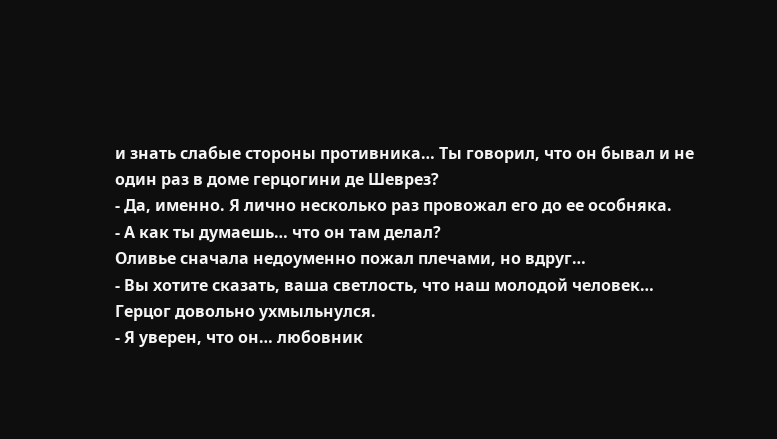и знать слабые стороны противника… Ты говорил, что он бывал и не один раз в доме герцогини де Шеврез?
- Да, именно. Я лично несколько раз провожал его до ее особняка.
- А как ты думаешь… что он там делал?
Оливье сначала недоуменно пожал плечами, но вдруг…
- Вы хотите сказать, ваша светлость, что наш молодой человек…
Герцог довольно ухмыльнулся.
- Я уверен, что он… любовник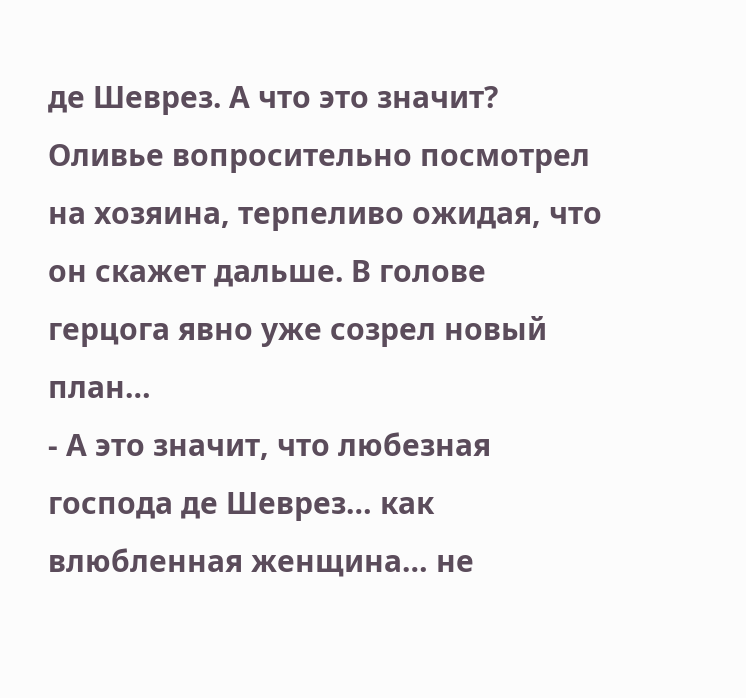де Шеврез. А что это значит?
Оливье вопросительно посмотрел на хозяина, терпеливо ожидая, что он скажет дальше. В голове герцога явно уже созрел новый план…
- А это значит, что любезная господа де Шеврез… как влюбленная женщина… не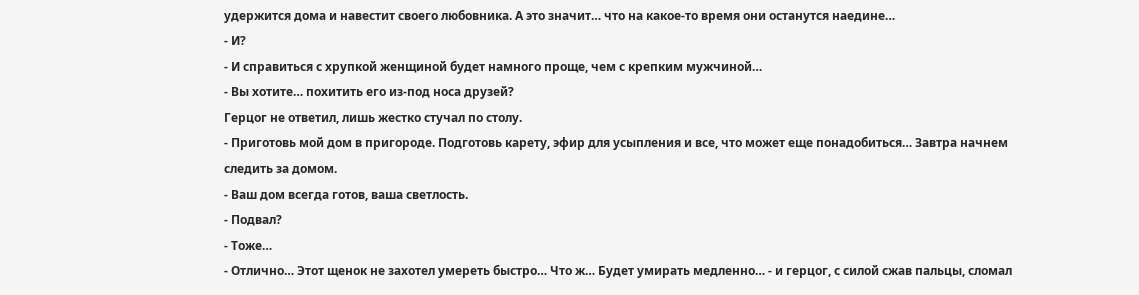удержится дома и навестит своего любовника. А это значит… что на какое-то время они останутся наедине…
- И?
- И справиться с хрупкой женщиной будет намного проще, чем с крепким мужчиной…
- Вы хотите… похитить его из-под носа друзей?
Герцог не ответил, лишь жестко стучал по столу.
- Приготовь мой дом в пригороде. Подготовь карету, эфир для усыпления и все, что может еще понадобиться… Завтра начнем следить за домом.
- Ваш дом всегда готов, ваша светлость.
- Подвал?
- Тоже…
- Отлично… Этот щенок не захотел умереть быстро… Что ж… Будет умирать медленно… - и герцог, с силой сжав пальцы, сломал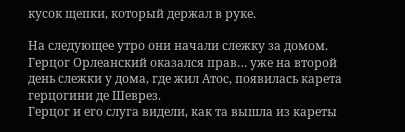кусок щепки, который держал в руке.

На следующее утро они начали слежку за домом. Герцог Орлеанский оказался прав… уже на второй день слежки у дома, где жил Атос, появилась карета герцогини де Шеврез.
Герцог и его слуга видели, как та вышла из кареты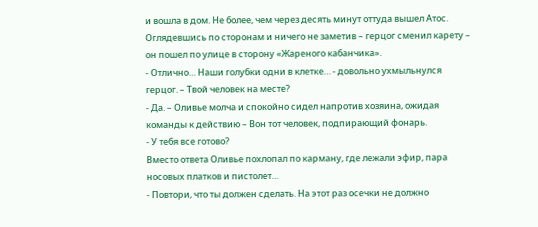и вошла в дом. Не более, чем через десять минут оттуда вышел Атос. Оглядевшись по сторонам и ничего не заметив – герцог сменил карету – он пошел по улице в сторону «Жареного кабанчика».
- Отлично… Наши голубки одни в клетке… - довольно ухмыльнулся герцог. – Твой человек на месте?
- Да. – Оливье молча и спокойно сидел напротив хозяина, ожидая команды к действию – Вон тот человек, подпирающий фонарь.
- У тебя все готово?
Вместо ответа Оливье похлопал по карману, где лежали эфир, пара носовых платков и пистолет…
- Повтори, что ты должен сделать. На этот раз осечки не должно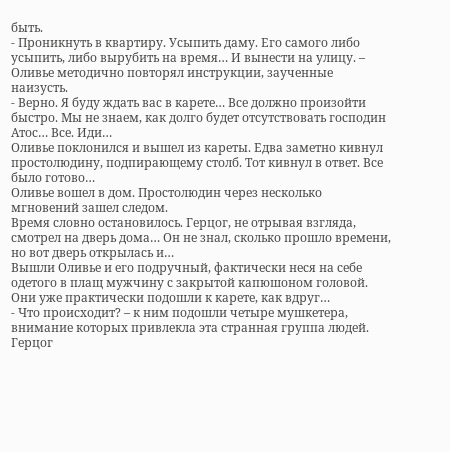быть.
- Проникнуть в квартиру. Усыпить даму. Его самого либо усыпить, либо вырубить на время… И вынести на улицу. – Оливье методично повторял инструкции, заученные наизусть.
- Верно. Я буду ждать вас в карете… Все должно произойти быстро. Мы не знаем, как долго будет отсутствовать господин Атос… Все. Иди…
Оливье поклонился и вышел из кареты. Едва заметно кивнул простолюдину, подпирающему столб. Тот кивнул в ответ. Все было готово…
Оливье вошел в дом. Простолюдин через несколько мгновений зашел следом.
Время словно остановилось. Герцог, не отрывая взгляда, смотрел на дверь дома… Он не знал, сколько прошло времени, но вот дверь открылась и…
Вышли Оливье и его подручный, фактически неся на себе одетого в плащ мужчину с закрытой капюшоном головой. Они уже практически подошли к карете, как вдруг…
- Что происходит? – к ним подошли четыре мушкетера, внимание которых привлекла эта странная группа людей.
Герцог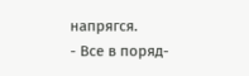напрягся.
- Все в поряд-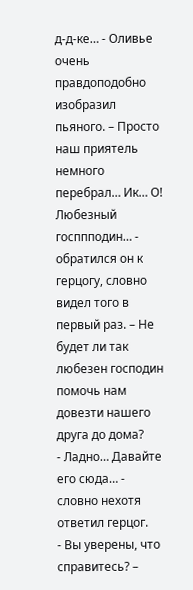д-д-ке… - Оливье очень правдоподобно изобразил пьяного. – Просто наш приятель немного перебрал… Ик… О! Любезный госппподин… - обратился он к герцогу, словно видел того в первый раз. – Не будет ли так любезен господин помочь нам довезти нашего друга до дома?
- Ладно… Давайте его сюда… - словно нехотя ответил герцог.
- Вы уверены, что справитесь? –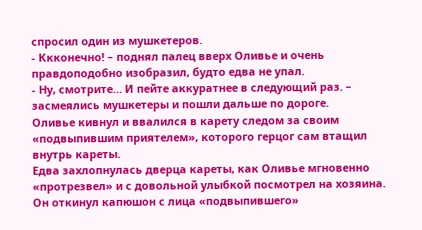спросил один из мушкетеров.
- Ккконечно! – поднял палец вверх Оливье и очень правдоподобно изобразил, будто едва не упал.
- Ну, смотрите… И пейте аккуратнее в следующий раз. – засмеялись мушкетеры и пошли дальше по дороге.
Оливье кивнул и ввалился в карету следом за своим «подвыпившим приятелем», которого герцог сам втащил внутрь кареты.
Едва захлопнулась дверца кареты, как Оливье мгновенно «протрезвел» и с довольной улыбкой посмотрел на хозяина. Он откинул капюшон с лица «подвыпившего»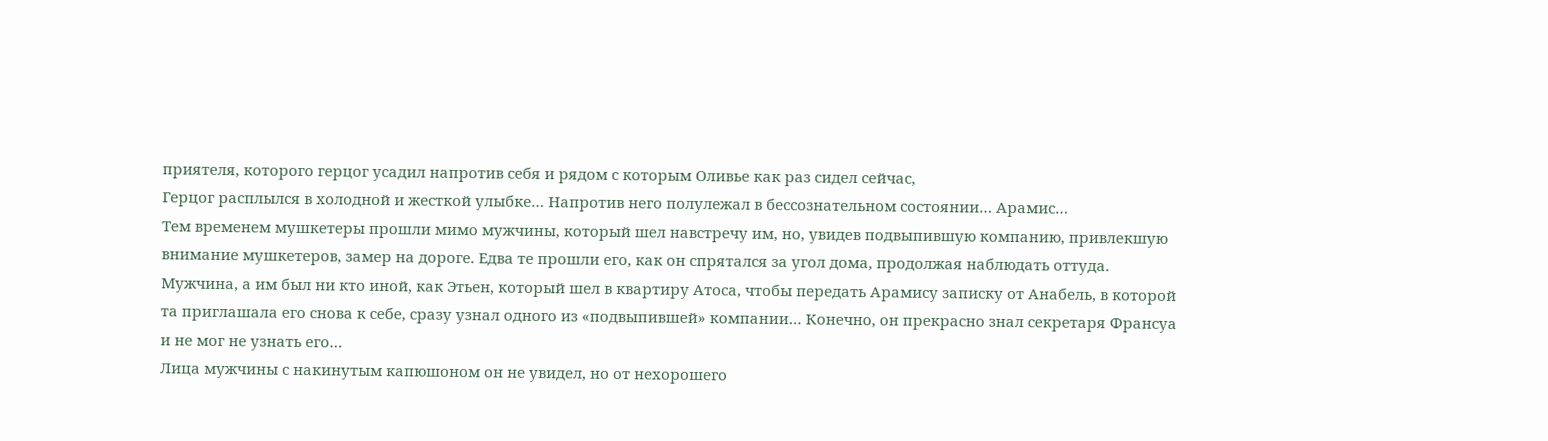приятеля, которого герцог усадил напротив себя и рядом с которым Оливье как раз сидел сейчас,
Герцог расплылся в холодной и жесткой улыбке… Напротив него полулежал в бессознательном состоянии… Арамис…
Тем временем мушкетеры прошли мимо мужчины, который шел навстречу им, но, увидев подвыпившую компанию, привлекшую внимание мушкетеров, замер на дороге. Едва те прошли его, как он спрятался за угол дома, продолжая наблюдать оттуда.
Мужчина, а им был ни кто иной, как Этьен, который шел в квартиру Атоса, чтобы передать Арамису записку от Анабель, в которой та приглашала его снова к себе, сразу узнал одного из «подвыпившей» компании… Конечно, он прекрасно знал секретаря Франсуа и не мог не узнать его…
Лица мужчины с накинутым капюшоном он не увидел, но от нехорошего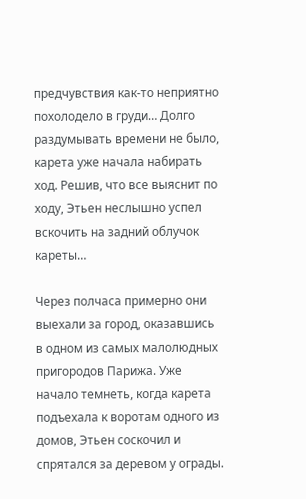предчувствия как-то неприятно похолодело в груди… Долго раздумывать времени не было, карета уже начала набирать ход. Решив, что все выяснит по ходу, Этьен неслышно успел вскочить на задний облучок кареты…

Через полчаса примерно они выехали за город, оказавшись в одном из самых малолюдных пригородов Парижа. Уже начало темнеть, когда карета подъехала к воротам одного из домов, Этьен соскочил и спрятался за деревом у ограды.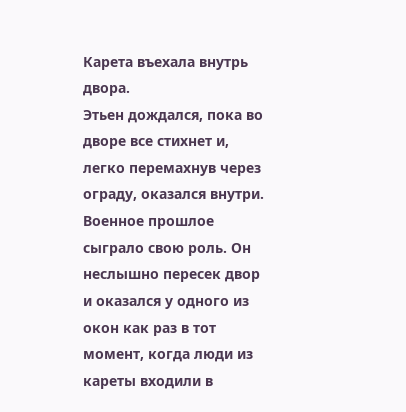Карета въехала внутрь двора.
Этьен дождался, пока во дворе все стихнет и, легко перемахнув через ограду, оказался внутри. Военное прошлое сыграло свою роль. Он неслышно пересек двор и оказался у одного из окон как раз в тот момент, когда люди из кареты входили в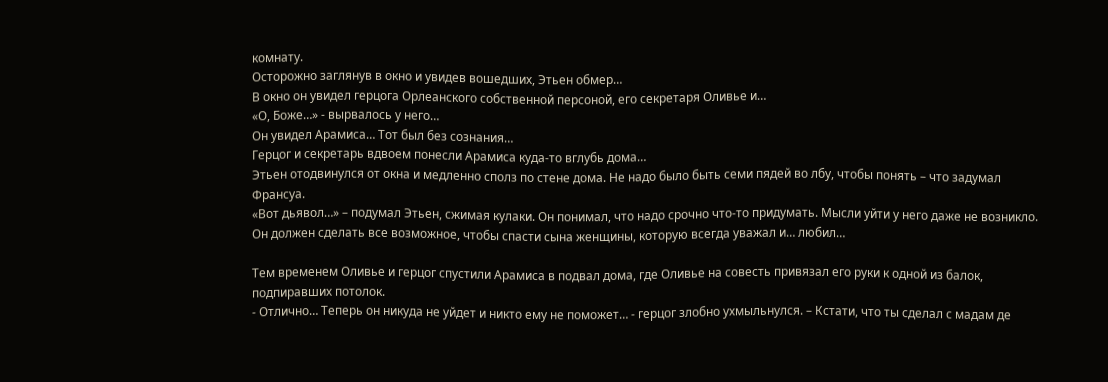комнату.
Осторожно заглянув в окно и увидев вошедших, Этьен обмер…
В окно он увидел герцога Орлеанского собственной персоной, его секретаря Оливье и…
«О, Боже…» - вырвалось у него…
Он увидел Арамиса… Тот был без сознания…
Герцог и секретарь вдвоем понесли Арамиса куда-то вглубь дома…
Этьен отодвинулся от окна и медленно сполз по стене дома. Не надо было быть семи пядей во лбу, чтобы понять – что задумал Франсуа.
«Вот дьявол…» – подумал Этьен, сжимая кулаки. Он понимал, что надо срочно что-то придумать. Мысли уйти у него даже не возникло. Он должен сделать все возможное, чтобы спасти сына женщины, которую всегда уважал и… любил…

Тем временем Оливье и герцог спустили Арамиса в подвал дома, где Оливье на совесть привязал его руки к одной из балок, подпиравших потолок.
- Отлично… Теперь он никуда не уйдет и никто ему не поможет… - герцог злобно ухмыльнулся. – Кстати, что ты сделал с мадам де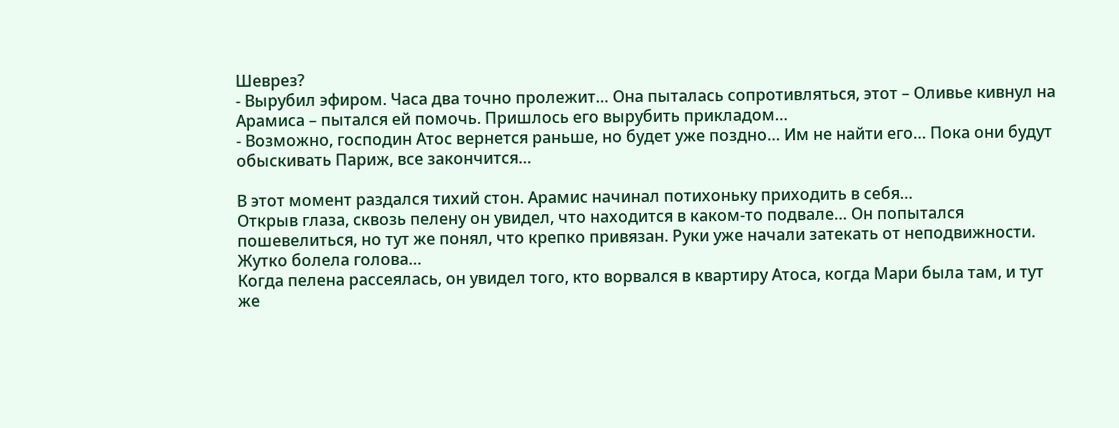Шеврез?
- Вырубил эфиром. Часа два точно пролежит… Она пыталась сопротивляться, этот – Оливье кивнул на Арамиса – пытался ей помочь. Пришлось его вырубить прикладом…
- Возможно, господин Атос вернется раньше, но будет уже поздно… Им не найти его… Пока они будут обыскивать Париж, все закончится…

В этот момент раздался тихий стон. Арамис начинал потихоньку приходить в себя…
Открыв глаза, сквозь пелену он увидел, что находится в каком-то подвале… Он попытался пошевелиться, но тут же понял, что крепко привязан. Руки уже начали затекать от неподвижности. Жутко болела голова…
Когда пелена рассеялась, он увидел того, кто ворвался в квартиру Атоса, когда Мари была там, и тут же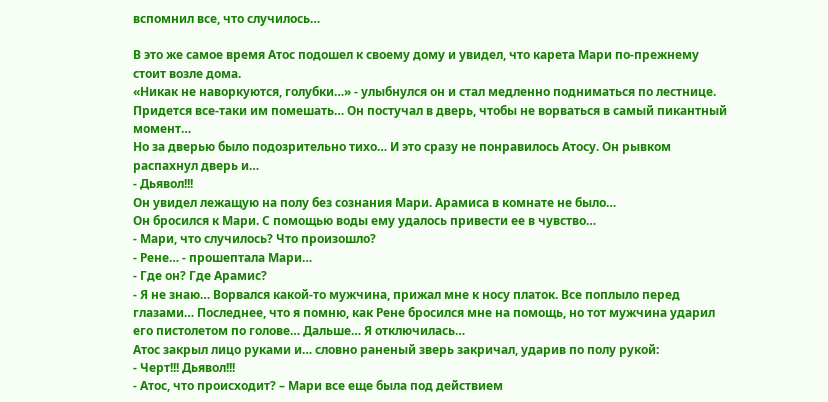вспомнил все, что случилось…

В это же самое время Атос подошел к своему дому и увидел, что карета Мари по-прежнему стоит возле дома.
«Никак не наворкуются, голубки…» - улыбнулся он и стал медленно подниматься по лестнице. Придется все-таки им помешать… Он постучал в дверь, чтобы не ворваться в самый пикантный момент…
Но за дверью было подозрительно тихо… И это сразу не понравилось Атосу. Он рывком распахнул дверь и…
- Дьявол!!!
Он увидел лежащую на полу без сознания Мари. Арамиса в комнате не было…
Он бросился к Мари. С помощью воды ему удалось привести ее в чувство…
- Мари, что случилось? Что произошло?
- Рене… - прошептала Мари…
- Где он? Где Арамис?
- Я не знаю… Ворвался какой-то мужчина, прижал мне к носу платок. Все поплыло перед глазами… Последнее, что я помню, как Рене бросился мне на помощь, но тот мужчина ударил его пистолетом по голове… Дальше… Я отключилась…
Атос закрыл лицо руками и… словно раненый зверь закричал, ударив по полу рукой:
- Черт!!! Дьявол!!!
- Атос, что происходит? – Мари все еще была под действием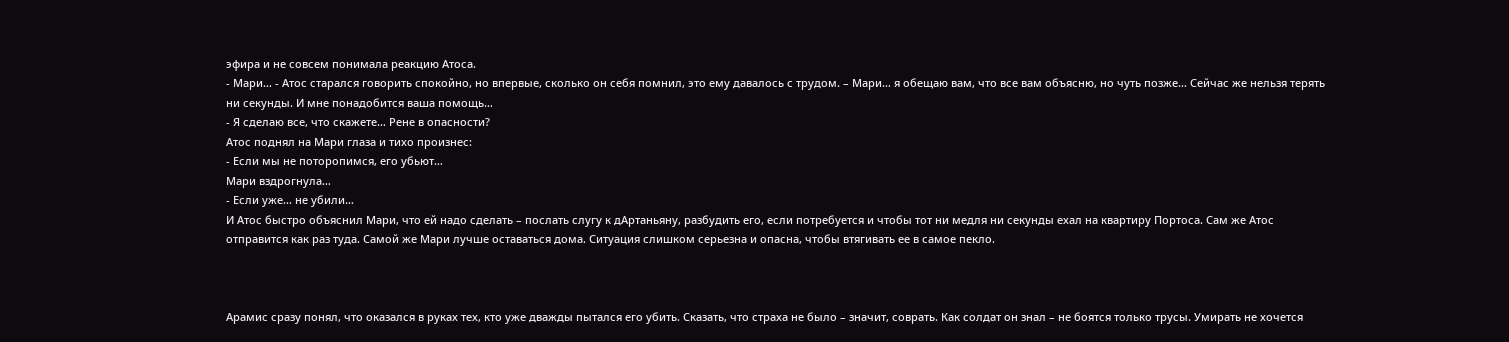эфира и не совсем понимала реакцию Атоса.
- Мари… - Атос старался говорить спокойно, но впервые, сколько он себя помнил, это ему давалось с трудом. – Мари… я обещаю вам, что все вам объясню, но чуть позже… Сейчас же нельзя терять ни секунды. И мне понадобится ваша помощь…
- Я сделаю все, что скажете… Рене в опасности?
Атос поднял на Мари глаза и тихо произнес:
- Если мы не поторопимся, его убьют…
Мари вздрогнула…
- Если уже… не убили…
И Атос быстро объяснил Мари, что ей надо сделать – послать слугу к дАртаньяну, разбудить его, если потребуется и чтобы тот ни медля ни секунды ехал на квартиру Портоса. Сам же Атос отправится как раз туда. Самой же Мари лучше оставаться дома. Ситуация слишком серьезна и опасна, чтобы втягивать ее в самое пекло.



Арамис сразу понял, что оказался в руках тех, кто уже дважды пытался его убить. Сказать, что страха не было – значит, соврать. Как солдат он знал – не боятся только трусы. Умирать не хочется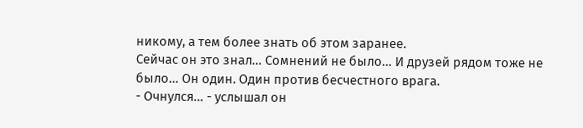никому, а тем более знать об этом заранее.
Сейчас он это знал… Сомнений не было… И друзей рядом тоже не было… Он один. Один против бесчестного врага.
- Очнулся… - услышал он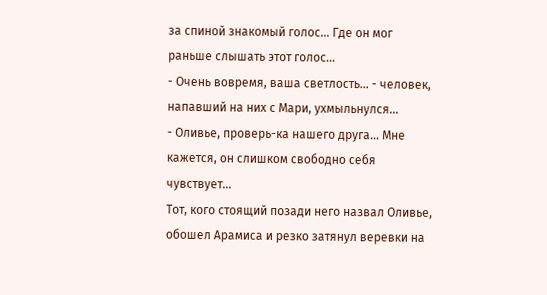за спиной знакомый голос… Где он мог раньше слышать этот голос…
- Очень вовремя, ваша светлость… - человек, напавший на них с Мари, ухмыльнулся…
- Оливье, проверь-ка нашего друга… Мне кажется, он слишком свободно себя чувствует…
Тот, кого стоящий позади него назвал Оливье, обошел Арамиса и резко затянул веревки на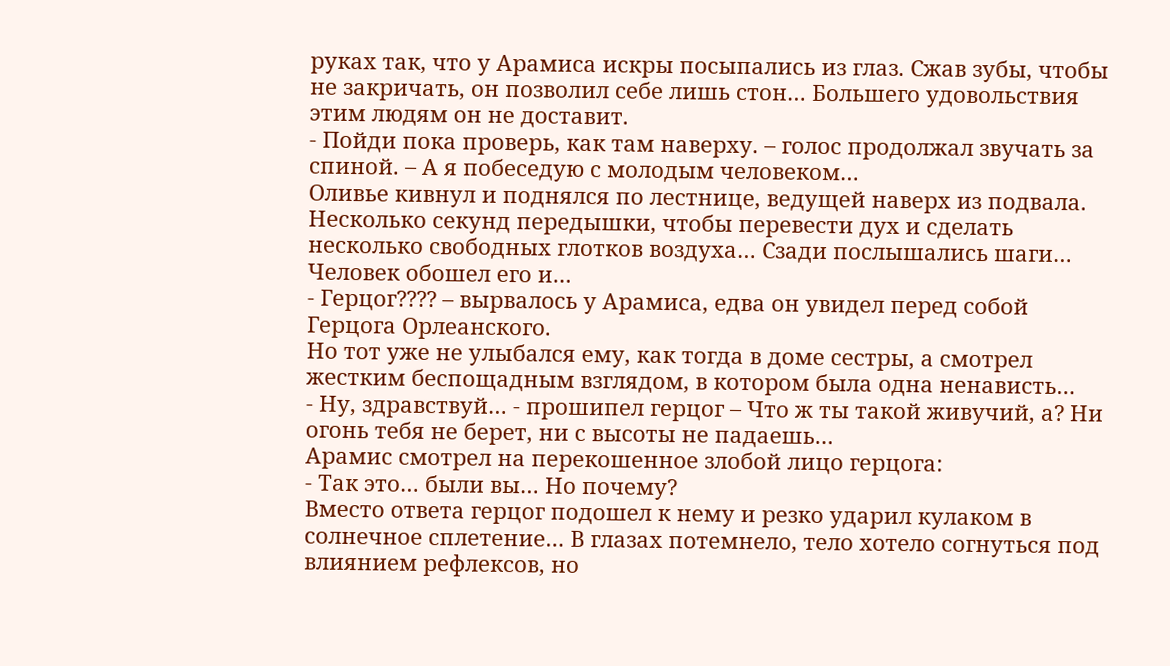руках так, что у Арамиса искры посыпались из глаз. Сжав зубы, чтобы не закричать, он позволил себе лишь стон… Большего удовольствия этим людям он не доставит.
- Пойди пока проверь, как там наверху. – голос продолжал звучать за спиной. – А я побеседую с молодым человеком…
Оливье кивнул и поднялся по лестнице, ведущей наверх из подвала.
Несколько секунд передышки, чтобы перевести дух и сделать несколько свободных глотков воздуха… Сзади послышались шаги… Человек обошел его и…
- Герцог???? – вырвалось у Арамиса, едва он увидел перед собой Герцога Орлеанского.
Но тот уже не улыбался ему, как тогда в доме сестры, а смотрел жестким беспощадным взглядом, в котором была одна ненависть…
- Ну, здравствуй… - прошипел герцог – Что ж ты такой живучий, а? Ни огонь тебя не берет, ни с высоты не падаешь…
Арамис смотрел на перекошенное злобой лицо герцога:
- Так это… были вы… Но почему?
Вместо ответа герцог подошел к нему и резко ударил кулаком в солнечное сплетение… В глазах потемнело, тело хотело согнуться под влиянием рефлексов, но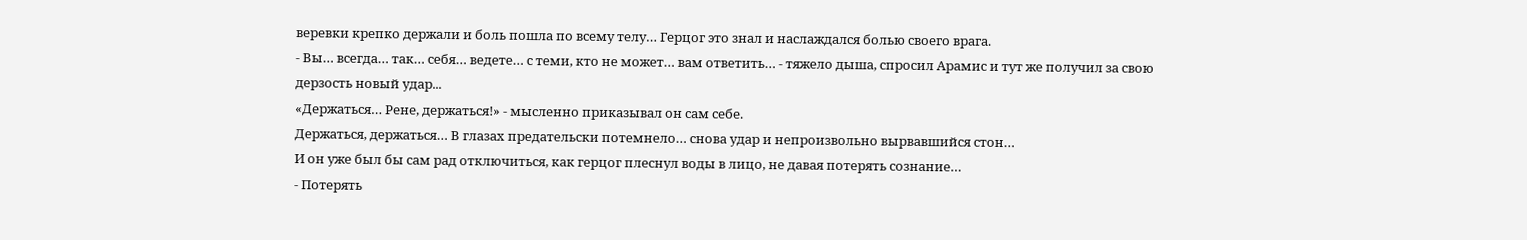веревки крепко держали и боль пошла по всему телу… Герцог это знал и наслаждался болью своего врага.
- Вы… всегда… так… себя… ведете… с теми, кто не может… вам ответить… - тяжело дыша, спросил Арамис и тут же получил за свою дерзость новый удар...
«Держаться… Рене, держаться!» - мысленно приказывал он сам себе.
Держаться, держаться… В глазах предательски потемнело… снова удар и непроизвольно вырвавшийся стон…
И он уже был бы сам рад отключиться, как герцог плеснул воды в лицо, не давая потерять сознание…
- Потерять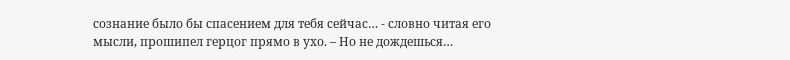сознание было бы спасением для тебя сейчас… - словно читая его мысли, прошипел герцог прямо в ухо. – Но не дождешься…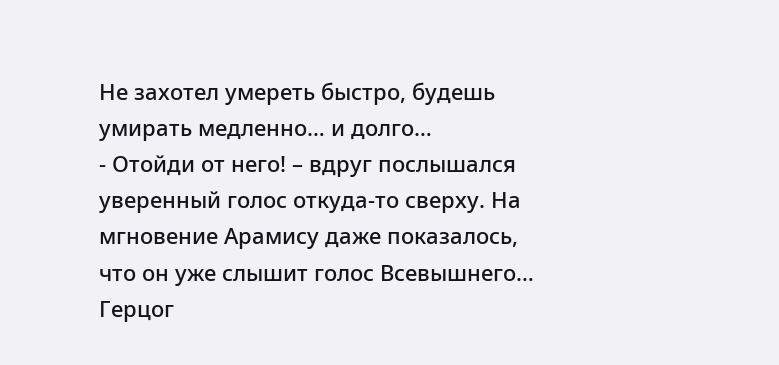Не захотел умереть быстро, будешь умирать медленно… и долго…
- Отойди от него! – вдруг послышался уверенный голос откуда-то сверху. На мгновение Арамису даже показалось, что он уже слышит голос Всевышнего…
Герцог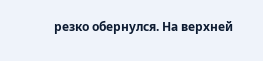резко обернулся. На верхней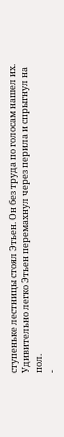ступеньке лестницы стоял Этьен. Он без труда по голосам нашел их.
Удивительно легко Этьен перемахнул через перила и спрыгнул на пол.
-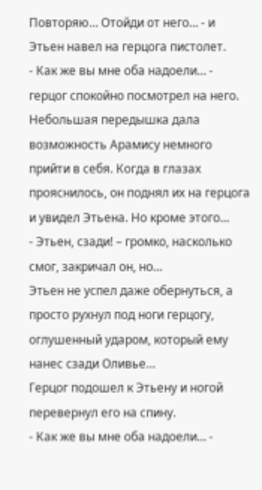Повторяю… Отойди от него… - и Этьен навел на герцога пистолет.
- Как же вы мне оба надоели… - герцог спокойно посмотрел на него.
Небольшая передышка дала возможность Арамису немного прийти в себя. Когда в глазах прояснилось, он поднял их на герцога и увидел Этьена. Но кроме этого…
- Этьен, сзади! – громко, насколько смог, закричал он, но…
Этьен не успел даже обернуться, а просто рухнул под ноги герцогу, оглушенный ударом, который ему нанес сзади Оливье…
Герцог подошел к Этьену и ногой перевернул его на спину.
- Как же вы мне оба надоели… -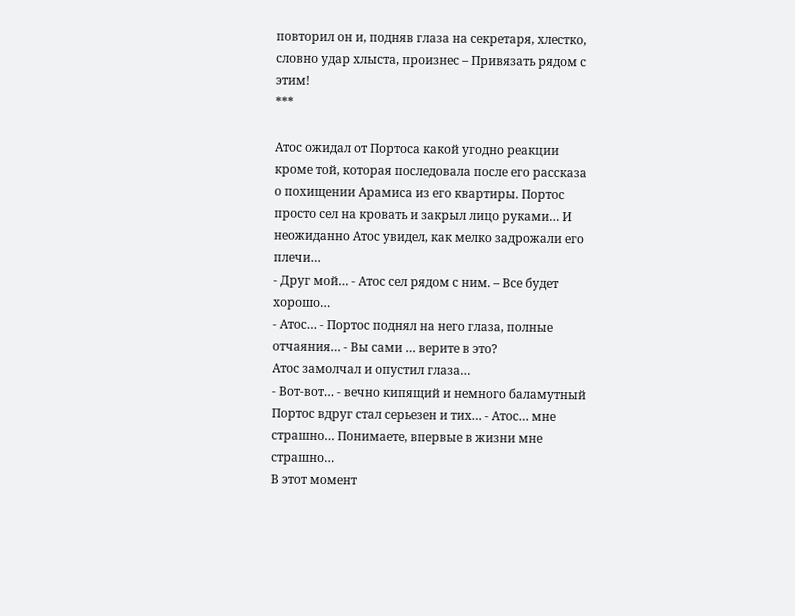повторил он и, подняв глаза на секретаря, хлестко, словно удар хлыста, произнес – Привязать рядом с этим!
***

Атос ожидал от Портоса какой угодно реакции кроме той, которая последовала после его рассказа о похищении Арамиса из его квартиры. Портос просто сел на кровать и закрыл лицо руками… И неожиданно Атос увидел, как мелко задрожали его плечи…
- Друг мой… - Атос сел рядом с ним. – Все будет хорошо…
- Атос… - Портос поднял на него глаза, полные отчаяния… - Вы сами … верите в это?
Атос замолчал и опустил глаза…
- Вот-вот… - вечно кипящий и немного баламутный Портос вдруг стал серьезен и тих… - Атос… мне страшно… Понимаете, впервые в жизни мне страшно…
В этот момент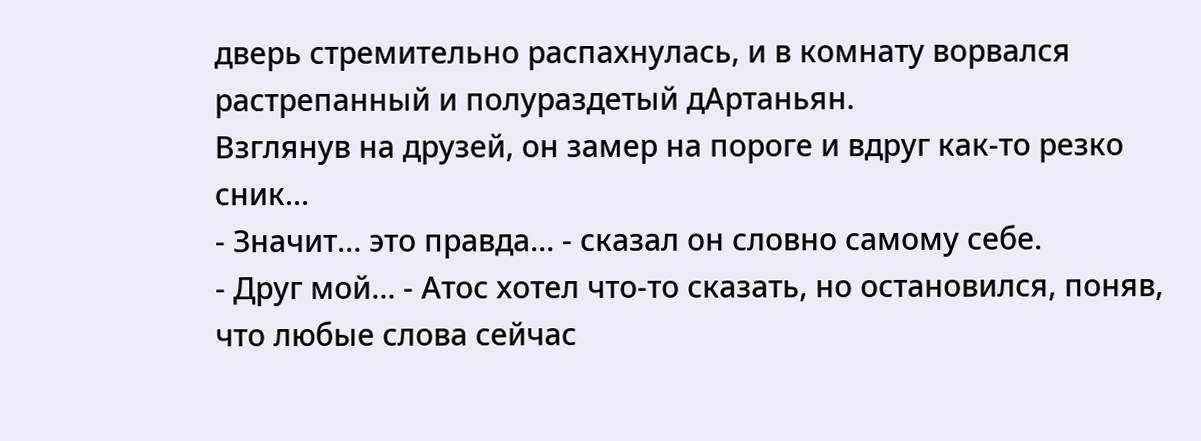дверь стремительно распахнулась, и в комнату ворвался растрепанный и полураздетый дАртаньян.
Взглянув на друзей, он замер на пороге и вдруг как-то резко сник…
- Значит… это правда… - сказал он словно самому себе.
- Друг мой… - Атос хотел что-то сказать, но остановился, поняв, что любые слова сейчас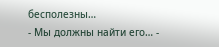бесполезны…
- Мы должны найти его… -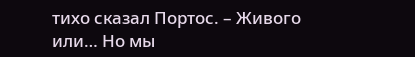тихо сказал Портос. – Живого или… Но мы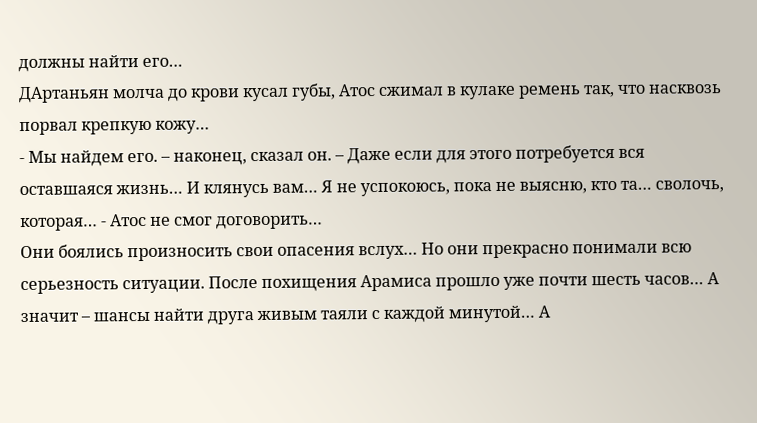должны найти его…
ДАртаньян молча до крови кусал губы, Атос сжимал в кулаке ремень так, что насквозь порвал крепкую кожу…
- Мы найдем его. – наконец, сказал он. – Даже если для этого потребуется вся оставшаяся жизнь… И клянусь вам… Я не успокоюсь, пока не выясню, кто та… сволочь, которая… - Атос не смог договорить…
Они боялись произносить свои опасения вслух… Но они прекрасно понимали всю серьезность ситуации. После похищения Арамиса прошло уже почти шесть часов… А значит – шансы найти друга живым таяли с каждой минутой… А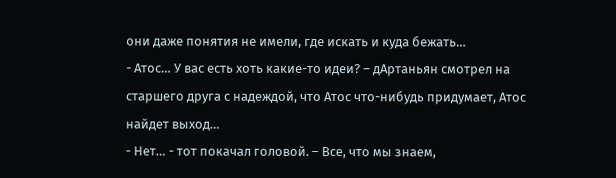они даже понятия не имели, где искать и куда бежать…
- Атос… У вас есть хоть какие-то идеи? – дАртаньян смотрел на старшего друга с надеждой, что Атос что-нибудь придумает, Атос найдет выход…
- Нет… - тот покачал головой. – Все, что мы знаем,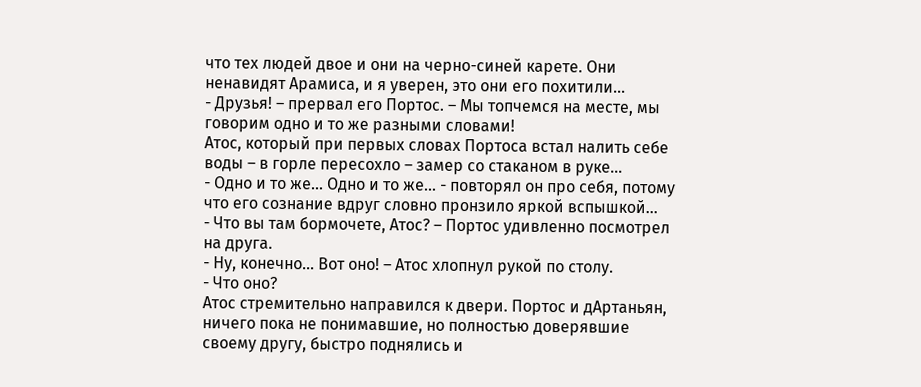что тех людей двое и они на черно-синей карете. Они ненавидят Арамиса, и я уверен, это они его похитили…
- Друзья! – прервал его Портос. – Мы топчемся на месте, мы говорим одно и то же разными словами!
Атос, который при первых словах Портоса встал налить себе воды – в горле пересохло – замер со стаканом в руке…
- Одно и то же… Одно и то же… - повторял он про себя, потому что его сознание вдруг словно пронзило яркой вспышкой…
- Что вы там бормочете, Атос? – Портос удивленно посмотрел на друга.
- Ну, конечно… Вот оно! – Атос хлопнул рукой по столу.
- Что оно?
Атос стремительно направился к двери. Портос и дАртаньян, ничего пока не понимавшие, но полностью доверявшие своему другу, быстро поднялись и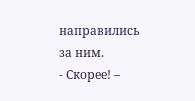направились за ним.
- Скорее! –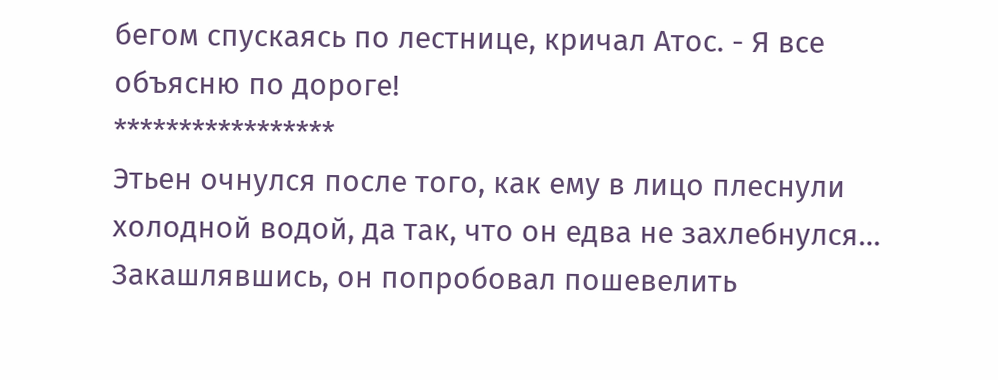бегом спускаясь по лестнице, кричал Атос. - Я все объясню по дороге!
*****************
Этьен очнулся после того, как ему в лицо плеснули холодной водой, да так, что он едва не захлебнулся… Закашлявшись, он попробовал пошевелить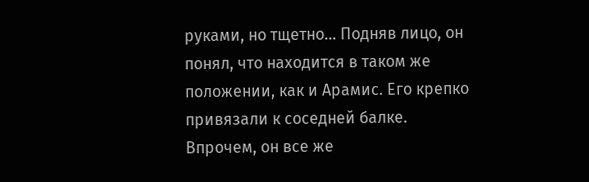руками, но тщетно… Подняв лицо, он понял, что находится в таком же положении, как и Арамис. Его крепко привязали к соседней балке.
Впрочем, он все же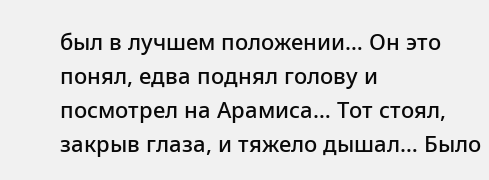был в лучшем положении… Он это понял, едва поднял голову и посмотрел на Арамиса… Тот стоял, закрыв глаза, и тяжело дышал… Было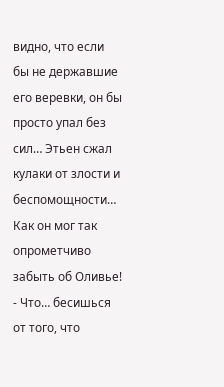видно, что если бы не державшие его веревки, он бы просто упал без сил… Этьен сжал кулаки от злости и беспомощности… Как он мог так опрометчиво забыть об Оливье!
- Что… бесишься от того, что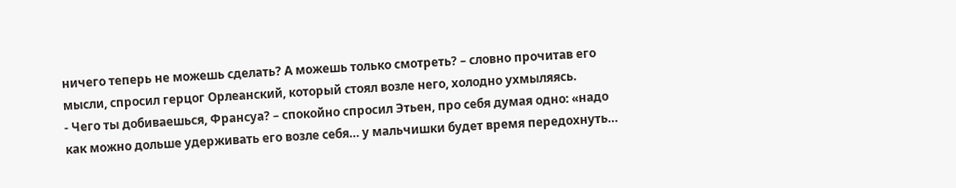ничего теперь не можешь сделать? А можешь только смотреть? – словно прочитав его мысли, спросил герцог Орлеанский, который стоял возле него, холодно ухмыляясь.
- Чего ты добиваешься, Франсуа? – спокойно спросил Этьен, про себя думая одно: «надо как можно дольше удерживать его возле себя… у мальчишки будет время передохнуть…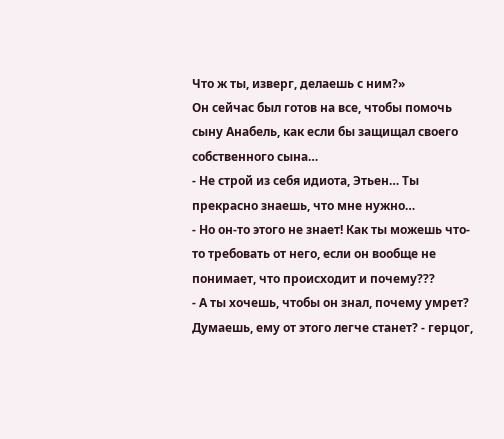Что ж ты, изверг, делаешь с ним?»
Он сейчас был готов на все, чтобы помочь сыну Анабель, как если бы защищал своего собственного сына…
- Не строй из себя идиота, Этьен… Ты прекрасно знаешь, что мне нужно…
- Но он-то этого не знает! Как ты можешь что-то требовать от него, если он вообще не понимает, что происходит и почему???
- А ты хочешь, чтобы он знал, почему умрет? Думаешь, ему от этого легче станет? - герцог,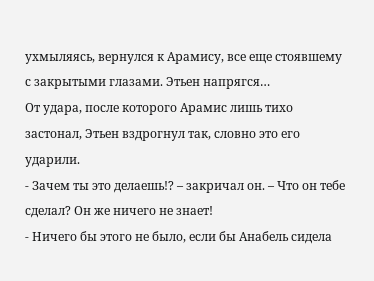ухмыляясь, вернулся к Арамису, все еще стоявшему с закрытыми глазами. Этьен напрягся…
От удара, после которого Арамис лишь тихо застонал, Этьен вздрогнул так, словно это его ударили.
- Зачем ты это делаешь!? – закричал он. – Что он тебе сделал? Он же ничего не знает!
- Ничего бы этого не было, если бы Анабель сидела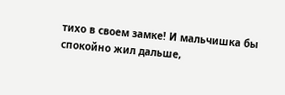тихо в своем замке! И мальчишка бы спокойно жил дальше,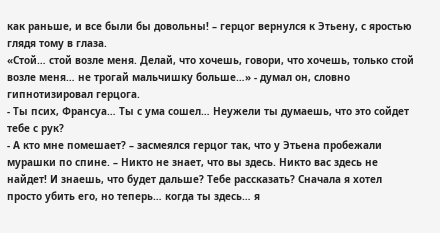как раньше, и все были бы довольны! – герцог вернулся к Этьену, с яростью глядя тому в глаза.
«Стой… стой возле меня. Делай, что хочешь, говори, что хочешь, только стой возле меня… не трогай мальчишку больше…» - думал он, словно гипнотизировал герцога.
- Ты псих, Франсуа… Ты с ума сошел… Неужели ты думаешь, что это сойдет тебе с рук?
- А кто мне помешает? – засмеялся герцог так, что у Этьена пробежали мурашки по спине. – Никто не знает, что вы здесь. Никто вас здесь не найдет! И знаешь, что будет дальше? Тебе рассказать? Сначала я хотел просто убить его, но теперь… когда ты здесь… я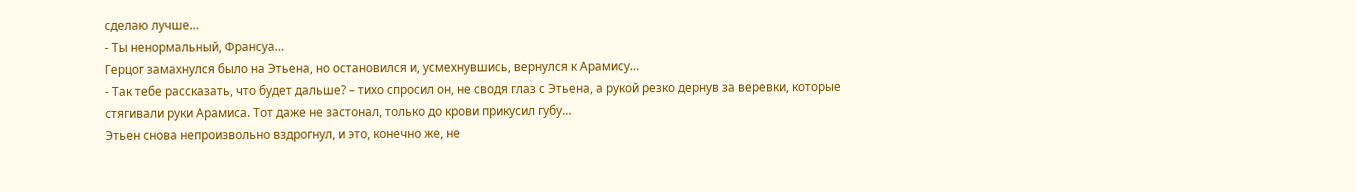сделаю лучше…
- Ты ненормальный, Франсуа…
Герцог замахнулся было на Этьена, но остановился и, усмехнувшись, вернулся к Арамису…
- Так тебе рассказать, что будет дальше? – тихо спросил он, не сводя глаз с Этьена, а рукой резко дернув за веревки, которые стягивали руки Арамиса. Тот даже не застонал, только до крови прикусил губу…
Этьен снова непроизвольно вздрогнул, и это, конечно же, не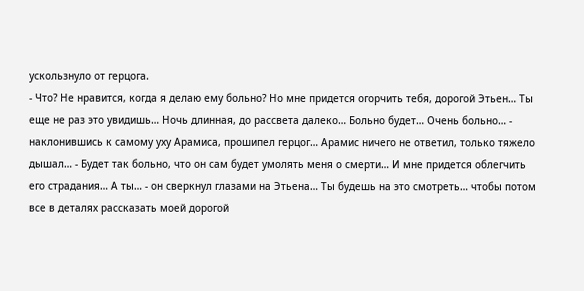ускользнуло от герцога.
- Что? Не нравится, когда я делаю ему больно? Но мне придется огорчить тебя, дорогой Этьен… Ты еще не раз это увидишь… Ночь длинная, до рассвета далеко… Больно будет… Очень больно… - наклонившись к самому уху Арамиса, прошипел герцог… Арамис ничего не ответил, только тяжело дышал… - Будет так больно, что он сам будет умолять меня о смерти… И мне придется облегчить его страдания… А ты… - он сверкнул глазами на Этьена… Ты будешь на это смотреть… чтобы потом все в деталях рассказать моей дорогой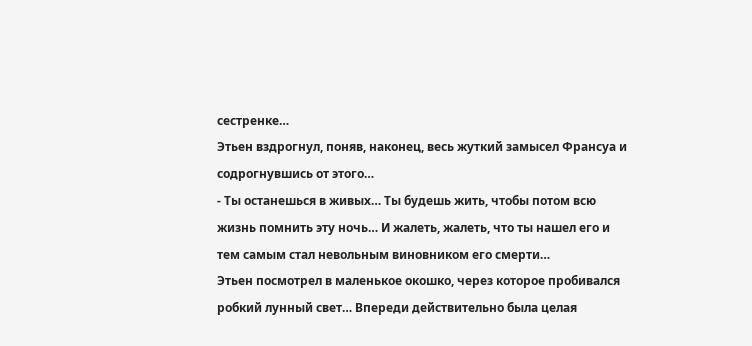сестренке…
Этьен вздрогнул, поняв, наконец, весь жуткий замысел Франсуа и содрогнувшись от этого…
- Ты останешься в живых… Ты будешь жить, чтобы потом всю жизнь помнить эту ночь… И жалеть, жалеть, что ты нашел его и тем самым стал невольным виновником его смерти…
Этьен посмотрел в маленькое окошко, через которое пробивался робкий лунный свет… Впереди действительно была целая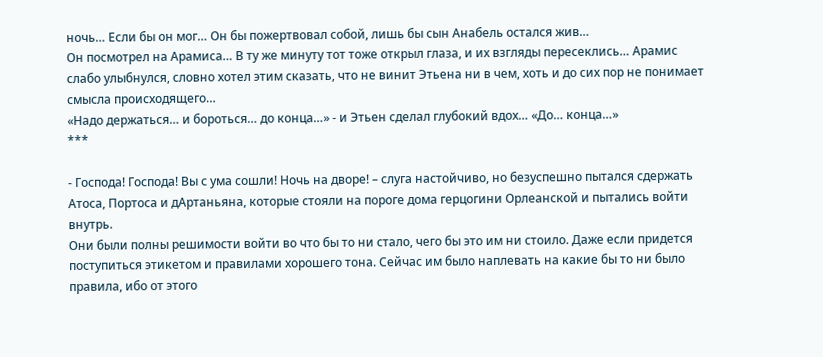ночь… Если бы он мог… Он бы пожертвовал собой, лишь бы сын Анабель остался жив…
Он посмотрел на Арамиса… В ту же минуту тот тоже открыл глаза, и их взгляды пересеклись… Арамис слабо улыбнулся, словно хотел этим сказать, что не винит Этьена ни в чем, хоть и до сих пор не понимает смысла происходящего…
«Надо держаться… и бороться… до конца…» - и Этьен сделал глубокий вдох… «До… конца…»
***

- Господа! Господа! Вы с ума сошли! Ночь на дворе! – слуга настойчиво, но безуспешно пытался сдержать Атоса, Портоса и дАртаньяна, которые стояли на пороге дома герцогини Орлеанской и пытались войти внутрь.
Они были полны решимости войти во что бы то ни стало, чего бы это им ни стоило. Даже если придется поступиться этикетом и правилами хорошего тона. Сейчас им было наплевать на какие бы то ни было правила, ибо от этого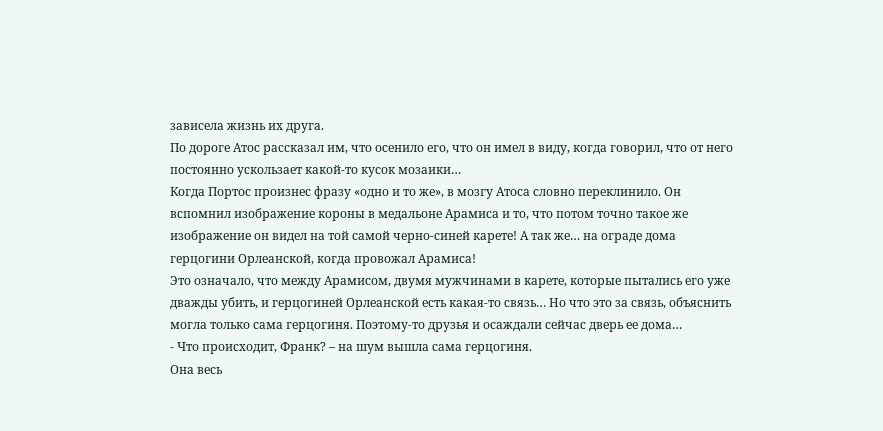зависела жизнь их друга.
По дороге Атос рассказал им, что осенило его, что он имел в виду, когда говорил, что от него постоянно ускользает какой-то кусок мозаики…
Когда Портос произнес фразу «одно и то же», в мозгу Атоса словно переклинило. Он вспомнил изображение короны в медальоне Арамиса и то, что потом точно такое же изображение он видел на той самой черно-синей карете! А так же… на ограде дома герцогини Орлеанской, когда провожал Арамиса!
Это означало, что между Арамисом, двумя мужчинами в карете, которые пытались его уже дважды убить, и герцогиней Орлеанской есть какая-то связь… Но что это за связь, объяснить могла только сама герцогиня. Поэтому-то друзья и осаждали сейчас дверь ее дома…
- Что происходит, Франк? – на шум вышла сама герцогиня.
Она весь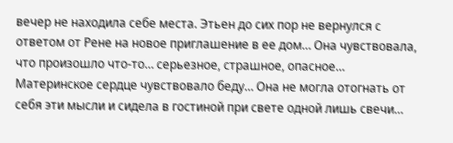вечер не находила себе места. Этьен до сих пор не вернулся с ответом от Рене на новое приглашение в ее дом… Она чувствовала, что произошло что-то… серьезное, страшное, опасное… Материнское сердце чувствовало беду… Она не могла отогнать от себя эти мысли и сидела в гостиной при свете одной лишь свечи…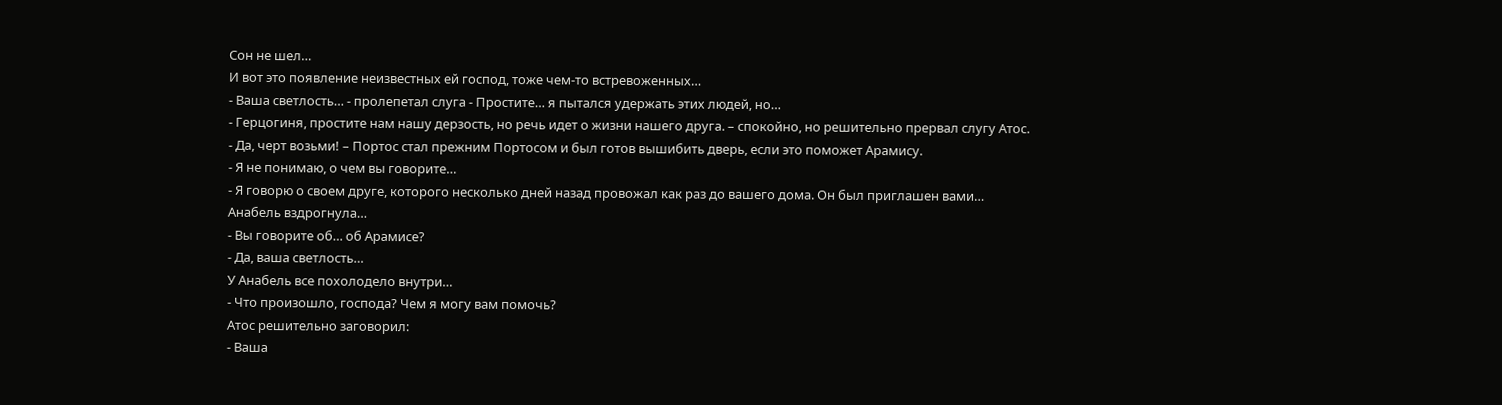Сон не шел…
И вот это появление неизвестных ей господ, тоже чем-то встревоженных…
- Ваша светлость… - пролепетал слуга - Простите… я пытался удержать этих людей, но…
- Герцогиня, простите нам нашу дерзость, но речь идет о жизни нашего друга. – спокойно, но решительно прервал слугу Атос.
- Да, черт возьми! – Портос стал прежним Портосом и был готов вышибить дверь, если это поможет Арамису.
- Я не понимаю, о чем вы говорите…
- Я говорю о своем друге, которого несколько дней назад провожал как раз до вашего дома. Он был приглашен вами…
Анабель вздрогнула…
- Вы говорите об… об Арамисе?
- Да, ваша светлость…
У Анабель все похолодело внутри…
- Что произошло, господа? Чем я могу вам помочь?
Атос решительно заговорил:
- Ваша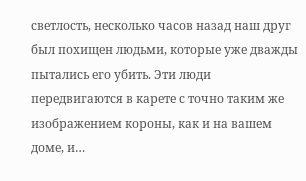светлость, несколько часов назад наш друг был похищен людьми, которые уже дважды пытались его убить. Эти люди передвигаются в карете с точно таким же изображением короны, как и на вашем доме, и…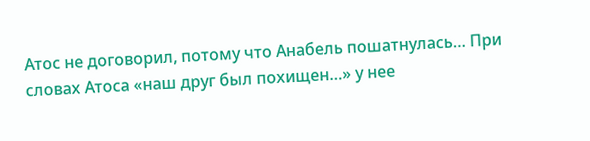Атос не договорил, потому что Анабель пошатнулась… При словах Атоса «наш друг был похищен…» у нее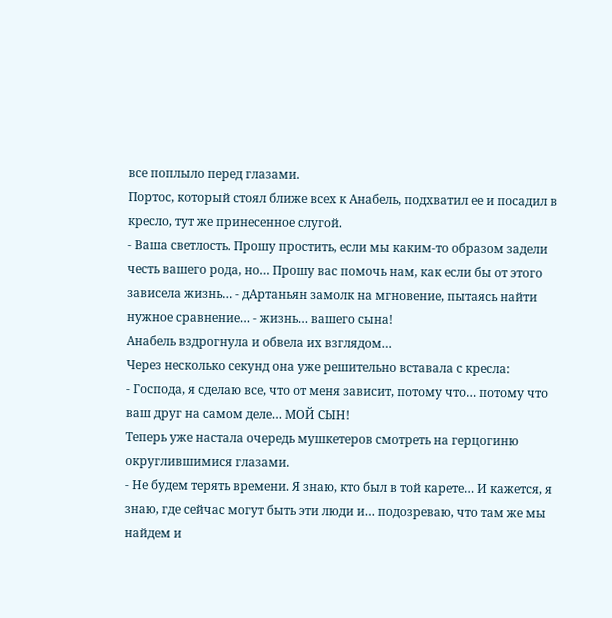все поплыло перед глазами.
Портос, который стоял ближе всех к Анабель, подхватил ее и посадил в кресло, тут же принесенное слугой.
- Ваша светлость. Прошу простить, если мы каким-то образом задели честь вашего рода, но… Прошу вас помочь нам, как если бы от этого зависела жизнь… - дАртаньян замолк на мгновение, пытаясь найти нужное сравнение… - жизнь… вашего сына!
Анабель вздрогнула и обвела их взглядом…
Через несколько секунд она уже решительно вставала с кресла:
- Господа, я сделаю все, что от меня зависит, потому что… потому что ваш друг на самом деле… МОЙ СЫН!
Теперь уже настала очередь мушкетеров смотреть на герцогиню округлившимися глазами.
- Не будем терять времени. Я знаю, кто был в той карете… И кажется, я знаю, где сейчас могут быть эти люди и… подозреваю, что там же мы найдем и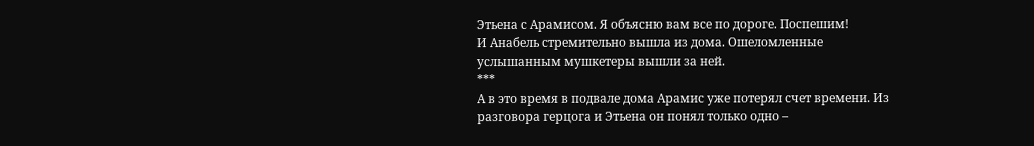Этьена с Арамисом. Я объясню вам все по дороге. Поспешим!
И Анабель стремительно вышла из дома. Ошеломленные услышанным мушкетеры вышли за ней.
***
А в это время в подвале дома Арамис уже потерял счет времени. Из разговора герцога и Этьена он понял только одно –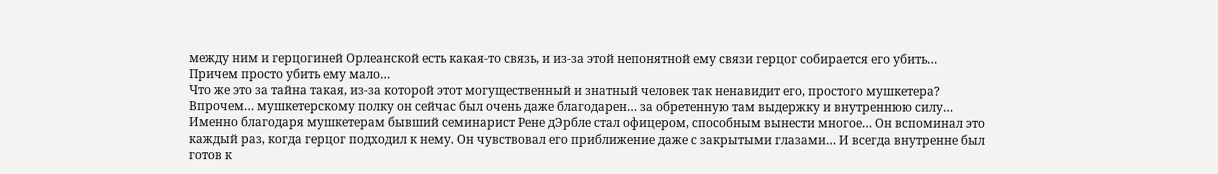между ним и герцогиней Орлеанской есть какая-то связь, и из-за этой непонятной ему связи герцог собирается его убить… Причем просто убить ему мало…
Что же это за тайна такая, из-за которой этот могущественный и знатный человек так ненавидит его, простого мушкетера?
Впрочем… мушкетерскому полку он сейчас был очень даже благодарен… за обретенную там выдержку и внутреннюю силу… Именно благодаря мушкетерам бывший семинарист Рене дЭрбле стал офицером, способным вынести многое… Он вспоминал это каждый раз, когда герцог подходил к нему. Он чувствовал его приближение даже с закрытыми глазами… И всегда внутренне был готов к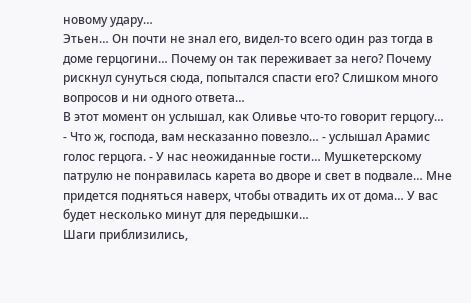новому удару…
Этьен… Он почти не знал его, видел-то всего один раз тогда в доме герцогини… Почему он так переживает за него? Почему рискнул сунуться сюда, попытался спасти его? Слишком много вопросов и ни одного ответа…
В этот момент он услышал, как Оливье что-то говорит герцогу…
- Что ж, господа, вам несказанно повезло… - услышал Арамис голос герцога. - У нас неожиданные гости… Мушкетерскому патрулю не понравилась карета во дворе и свет в подвале… Мне придется подняться наверх, чтобы отвадить их от дома… У вас будет несколько минут для передышки…
Шаги приблизились,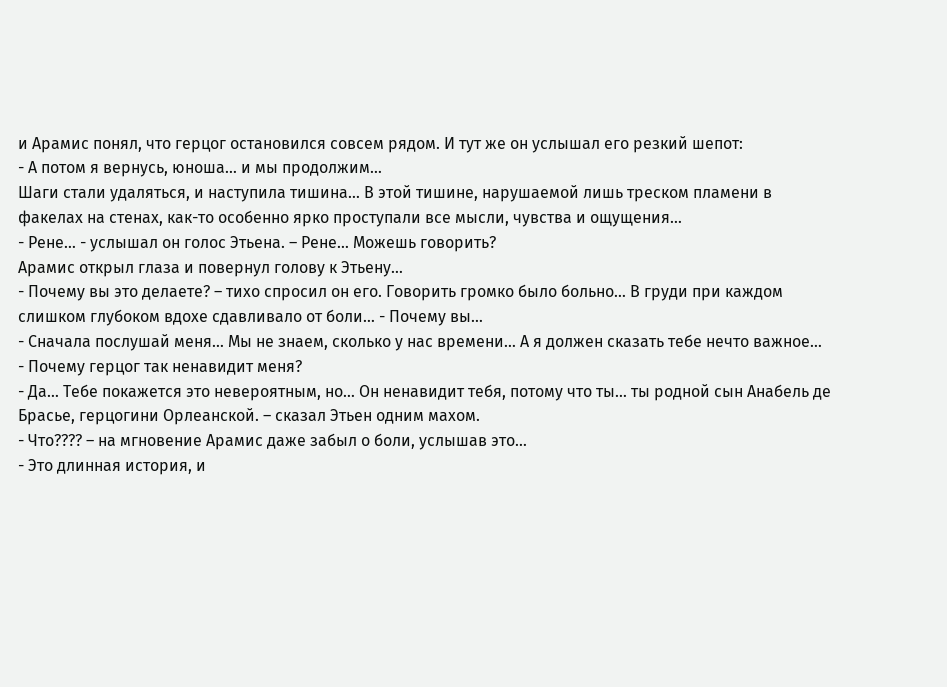и Арамис понял, что герцог остановился совсем рядом. И тут же он услышал его резкий шепот:
- А потом я вернусь, юноша… и мы продолжим…
Шаги стали удаляться, и наступила тишина… В этой тишине, нарушаемой лишь треском пламени в факелах на стенах, как-то особенно ярко проступали все мысли, чувства и ощущения…
- Рене… - услышал он голос Этьена. – Рене… Можешь говорить?
Арамис открыл глаза и повернул голову к Этьену…
- Почему вы это делаете? – тихо спросил он его. Говорить громко было больно… В груди при каждом слишком глубоком вдохе сдавливало от боли… - Почему вы…
- Сначала послушай меня… Мы не знаем, сколько у нас времени… А я должен сказать тебе нечто важное…
- Почему герцог так ненавидит меня?
- Да… Тебе покажется это невероятным, но… Он ненавидит тебя, потому что ты… ты родной сын Анабель де Брасье, герцогини Орлеанской. – сказал Этьен одним махом.
- Что???? – на мгновение Арамис даже забыл о боли, услышав это…
- Это длинная история, и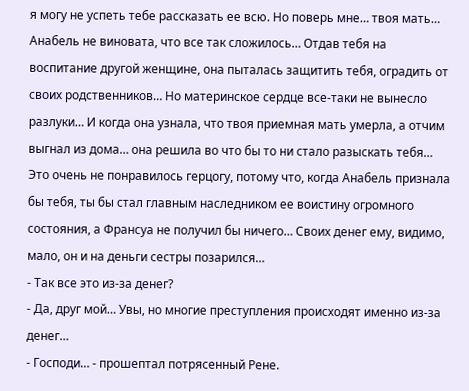я могу не успеть тебе рассказать ее всю. Но поверь мне… твоя мать… Анабель не виновата, что все так сложилось… Отдав тебя на воспитание другой женщине, она пыталась защитить тебя, оградить от своих родственников… Но материнское сердце все-таки не вынесло разлуки… И когда она узнала, что твоя приемная мать умерла, а отчим выгнал из дома… она решила во что бы то ни стало разыскать тебя… Это очень не понравилось герцогу, потому что, когда Анабель признала бы тебя, ты бы стал главным наследником ее воистину огромного состояния, а Франсуа не получил бы ничего… Своих денег ему, видимо, мало, он и на деньги сестры позарился…
- Так все это из-за денег?
- Да, друг мой… Увы, но многие преступления происходят именно из-за денег…
- Господи… - прошептал потрясенный Рене.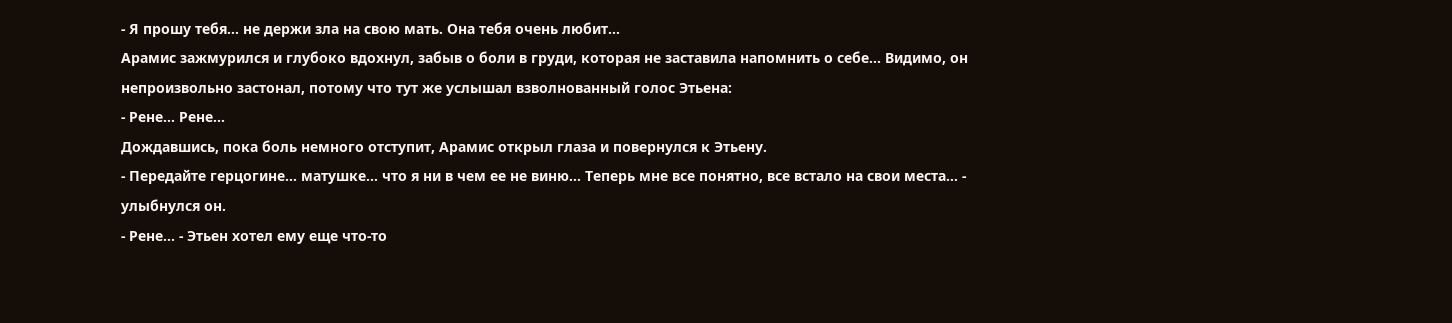- Я прошу тебя… не держи зла на свою мать. Она тебя очень любит…
Арамис зажмурился и глубоко вдохнул, забыв о боли в груди, которая не заставила напомнить о себе… Видимо, он непроизвольно застонал, потому что тут же услышал взволнованный голос Этьена:
- Рене… Рене…
Дождавшись, пока боль немного отступит, Арамис открыл глаза и повернулся к Этьену.
- Передайте герцогине… матушке… что я ни в чем ее не виню… Теперь мне все понятно, все встало на свои места… - улыбнулся он.
- Рене… - Этьен хотел ему еще что-то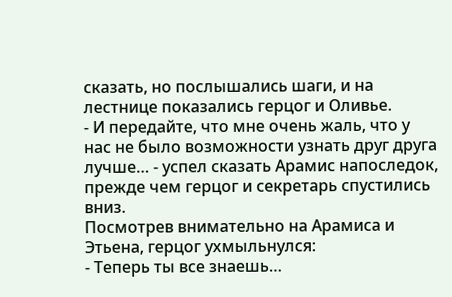сказать, но послышались шаги, и на лестнице показались герцог и Оливье.
- И передайте, что мне очень жаль, что у нас не было возможности узнать друг друга лучше… - успел сказать Арамис напоследок, прежде чем герцог и секретарь спустились вниз.
Посмотрев внимательно на Арамиса и Этьена, герцог ухмыльнулся:
- Теперь ты все знаешь…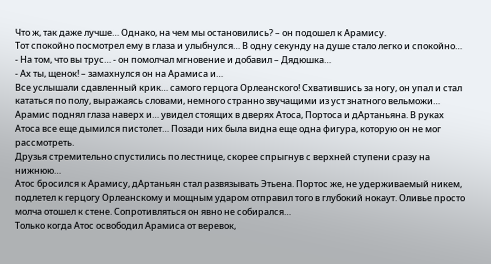Что ж, так даже лучше… Однако, на чем мы остановились? – он подошел к Арамису.
Тот спокойно посмотрел ему в глаза и улыбнулся… В одну секунду на душе стало легко и спокойно…
- На том, что вы трус… - он помолчал мгновение и добавил – Дядюшка…
- Ах ты, щенок! – замахнулся он на Арамиса и…
Все услышали сдавленный крик… самого герцога Орлеанского! Схватившись за ногу, он упал и стал кататься по полу, выражаясь словами, немного странно звучащими из уст знатного вельможи…
Арамис поднял глаза наверх и… увидел стоящих в дверях Атоса, Портоса и дАртаньяна. В руках Атоса все еще дымился пистолет… Позади них была видна еще одна фигура, которую он не мог рассмотреть.
Друзья стремительно спустились по лестнице, скорее спрыгнув с верхней ступени сразу на нижнюю…
Атос бросился к Арамису, дАртаньян стал развязывать Этьена. Портос же, не удерживаемый никем, подлетел к герцогу Орлеанскому и мощным ударом отправил того в глубокий нокаут. Оливье просто молча отошел к стене. Сопротивляться он явно не собирался…
Только когда Атос освободил Арамиса от веревок,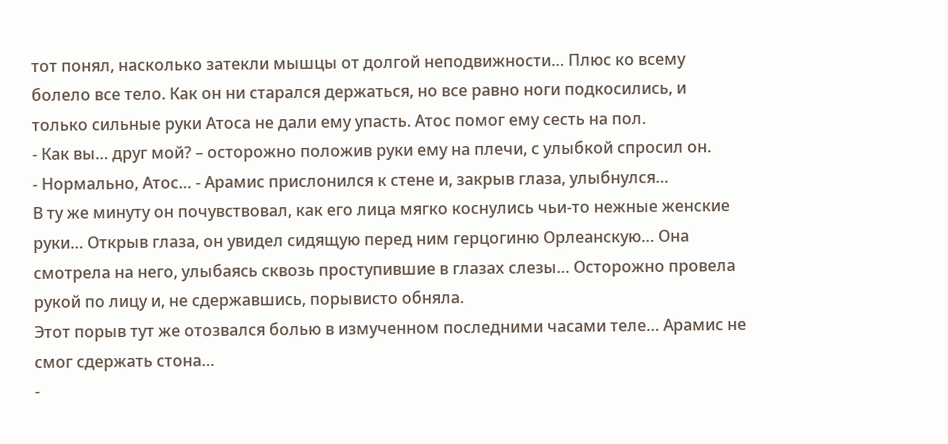тот понял, насколько затекли мышцы от долгой неподвижности… Плюс ко всему болело все тело. Как он ни старался держаться, но все равно ноги подкосились, и только сильные руки Атоса не дали ему упасть. Атос помог ему сесть на пол.
- Как вы… друг мой? – осторожно положив руки ему на плечи, с улыбкой спросил он.
- Нормально, Атос… - Арамис прислонился к стене и, закрыв глаза, улыбнулся…
В ту же минуту он почувствовал, как его лица мягко коснулись чьи-то нежные женские руки… Открыв глаза, он увидел сидящую перед ним герцогиню Орлеанскую… Она смотрела на него, улыбаясь сквозь проступившие в глазах слезы… Осторожно провела рукой по лицу и, не сдержавшись, порывисто обняла.
Этот порыв тут же отозвался болью в измученном последними часами теле… Арамис не смог сдержать стона…
-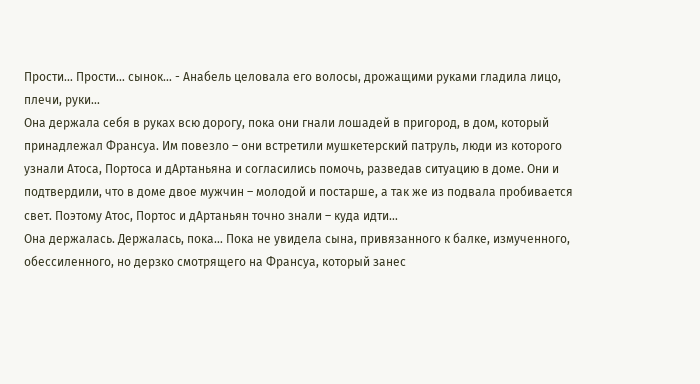Прости… Прости… сынок… - Анабель целовала его волосы, дрожащими руками гладила лицо, плечи, руки…
Она держала себя в руках всю дорогу, пока они гнали лошадей в пригород, в дом, который принадлежал Франсуа. Им повезло – они встретили мушкетерский патруль, люди из которого узнали Атоса, Портоса и дАртаньяна и согласились помочь, разведав ситуацию в доме. Они и подтвердили, что в доме двое мужчин – молодой и постарше, а так же из подвала пробивается свет. Поэтому Атос, Портос и дАртаньян точно знали – куда идти…
Она держалась. Держалась, пока… Пока не увидела сына, привязанного к балке, измученного, обессиленного, но дерзко смотрящего на Франсуа, который занес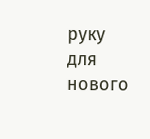руку для нового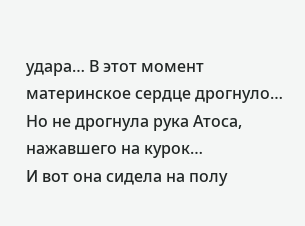удара… В этот момент материнское сердце дрогнуло…
Но не дрогнула рука Атоса, нажавшего на курок…
И вот она сидела на полу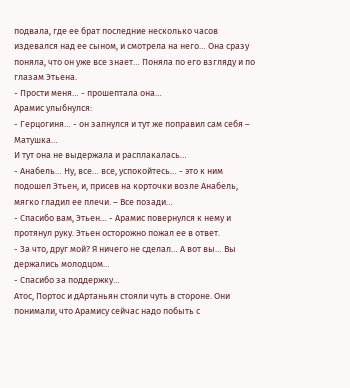подвала, где ее брат последние несколько часов издевался над ее сыном, и смотрела на него… Она сразу поняла, что он уже все знает… Поняла по его взгляду и по глазам Этьена.
- Прости меня… - прошептала она…
Арамис улыбнулся:
- Герцогиня… - он запнулся и тут же поправил сам себя – Матушка…
И тут она не выдержала и расплакалась…
- Анабель… Ну, все… все, успокойтесь… - это к ним подошел Этьен, и, присев на корточки возле Анабель, мягко гладил ее плечи. – Все позади…
- Спасибо вам, Этьен… - Арамис повернулся к нему и протянул руку. Этьен осторожно пожал ее в ответ.
- За что, друг мой? Я ничего не сделал… А вот вы… Вы держались молодцом…
- Спасибо за поддержку…
Атос, Портос и дАртаньян стояли чуть в стороне. Они понимали, что Арамису сейчас надо побыть с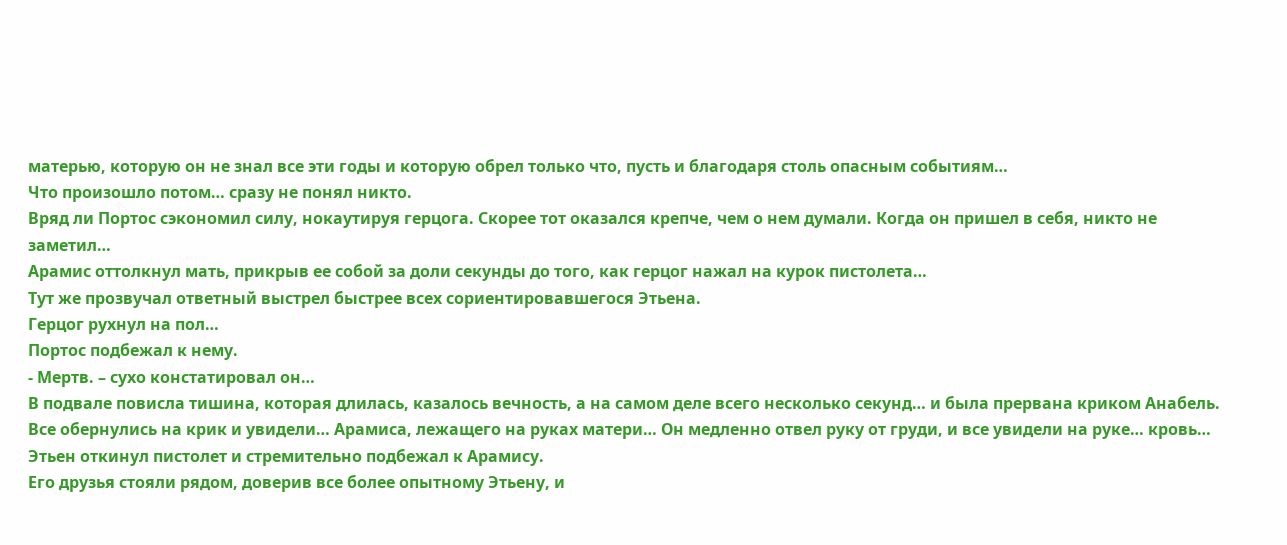матерью, которую он не знал все эти годы и которую обрел только что, пусть и благодаря столь опасным событиям…
Что произошло потом… сразу не понял никто.
Вряд ли Портос сэкономил силу, нокаутируя герцога. Скорее тот оказался крепче, чем о нем думали. Когда он пришел в себя, никто не заметил…
Арамис оттолкнул мать, прикрыв ее собой за доли секунды до того, как герцог нажал на курок пистолета…
Тут же прозвучал ответный выстрел быстрее всех сориентировавшегося Этьена.
Герцог рухнул на пол…
Портос подбежал к нему.
- Мертв. – сухо констатировал он…
В подвале повисла тишина, которая длилась, казалось вечность, а на самом деле всего несколько секунд… и была прервана криком Анабель.
Все обернулись на крик и увидели… Арамиса, лежащего на руках матери… Он медленно отвел руку от груди, и все увидели на руке… кровь…
Этьен откинул пистолет и стремительно подбежал к Арамису.
Его друзья стояли рядом, доверив все более опытному Этьену, и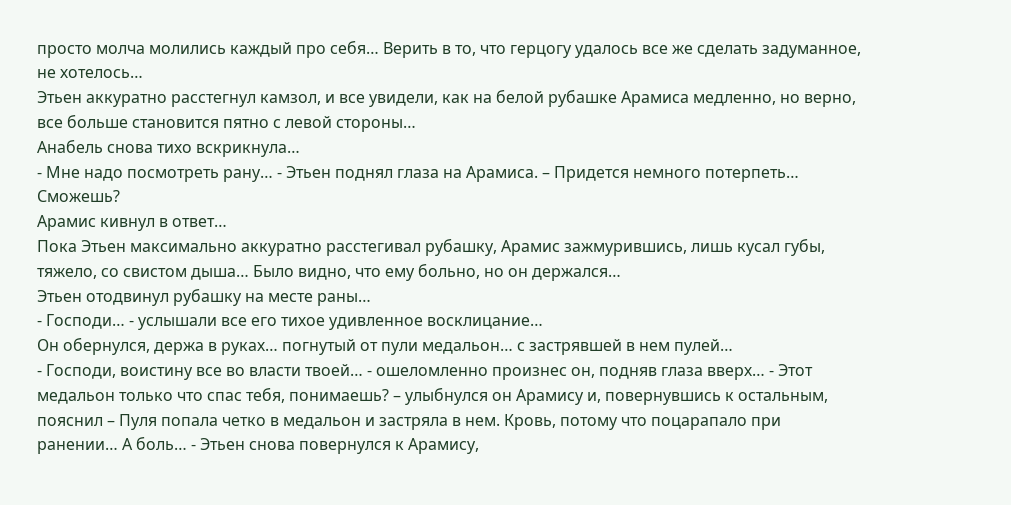просто молча молились каждый про себя… Верить в то, что герцогу удалось все же сделать задуманное, не хотелось…
Этьен аккуратно расстегнул камзол, и все увидели, как на белой рубашке Арамиса медленно, но верно, все больше становится пятно с левой стороны…
Анабель снова тихо вскрикнула…
- Мне надо посмотреть рану… - Этьен поднял глаза на Арамиса. – Придется немного потерпеть… Сможешь?
Арамис кивнул в ответ…
Пока Этьен максимально аккуратно расстегивал рубашку, Арамис зажмурившись, лишь кусал губы, тяжело, со свистом дыша… Было видно, что ему больно, но он держался…
Этьен отодвинул рубашку на месте раны…
- Господи… - услышали все его тихое удивленное восклицание…
Он обернулся, держа в руках… погнутый от пули медальон… с застрявшей в нем пулей…
- Господи, воистину все во власти твоей… - ошеломленно произнес он, подняв глаза вверх… - Этот медальон только что спас тебя, понимаешь? – улыбнулся он Арамису и, повернувшись к остальным, пояснил – Пуля попала четко в медальон и застряла в нем. Кровь, потому что поцарапало при ранении… А боль… - Этьен снова повернулся к Арамису,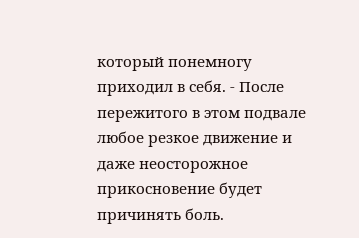который понемногу приходил в себя. - После пережитого в этом подвале любое резкое движение и даже неосторожное прикосновение будет причинять боль.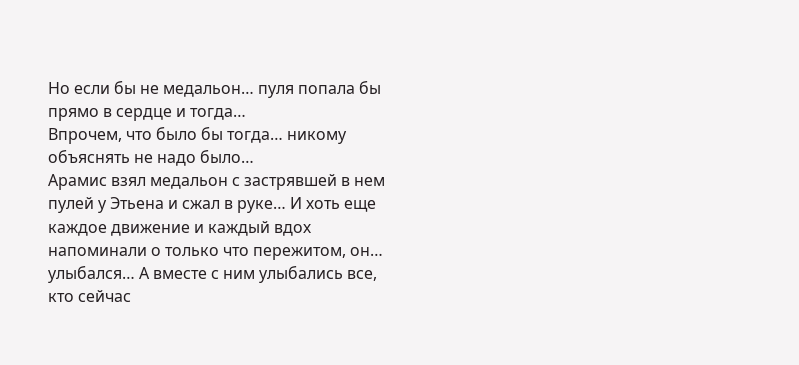Но если бы не медальон… пуля попала бы прямо в сердце и тогда…
Впрочем, что было бы тогда… никому объяснять не надо было…
Арамис взял медальон с застрявшей в нем пулей у Этьена и сжал в руке… И хоть еще каждое движение и каждый вдох напоминали о только что пережитом, он… улыбался… А вместе с ним улыбались все, кто сейчас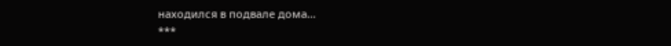находился в подвале дома…
***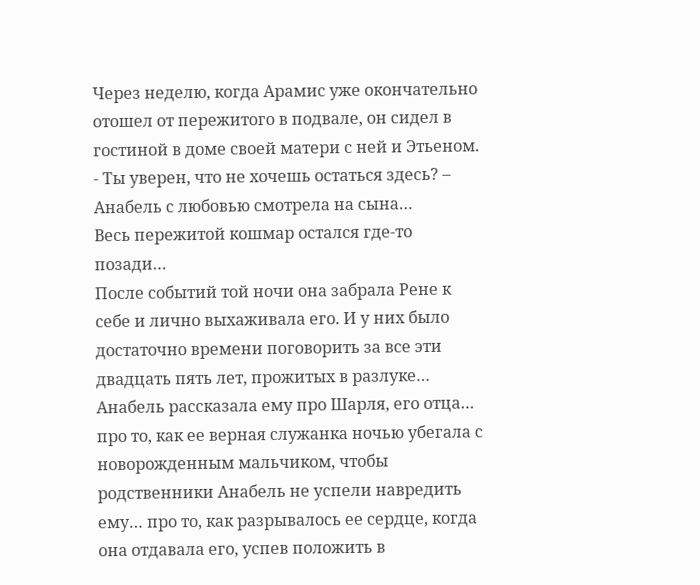Через неделю, когда Арамис уже окончательно отошел от пережитого в подвале, он сидел в гостиной в доме своей матери с ней и Этьеном.
- Ты уверен, что не хочешь остаться здесь? – Анабель с любовью смотрела на сына…
Весь пережитой кошмар остался где-то позади…
После событий той ночи она забрала Рене к себе и лично выхаживала его. И у них было достаточно времени поговорить за все эти двадцать пять лет, прожитых в разлуке… Анабель рассказала ему про Шарля, его отца… про то, как ее верная служанка ночью убегала с новорожденным мальчиком, чтобы родственники Анабель не успели навредить ему… про то, как разрывалось ее сердце, когда она отдавала его, успев положить в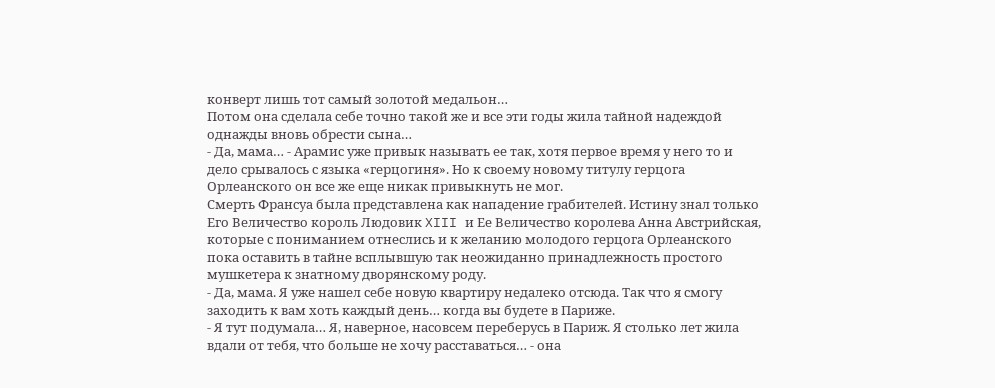конверт лишь тот самый золотой медальон…
Потом она сделала себе точно такой же и все эти годы жила тайной надеждой однажды вновь обрести сына…
- Да, мама… - Арамис уже привык называть ее так, хотя первое время у него то и дело срывалось с языка «герцогиня». Но к своему новому титулу герцога Орлеанского он все же еще никак привыкнуть не мог.
Смерть Франсуа была представлена как нападение грабителей. Истину знал только Его Величество король Людовик XIII и Ее Величество королева Анна Австрийская, которые с пониманием отнеслись и к желанию молодого герцога Орлеанского пока оставить в тайне всплывшую так неожиданно принадлежность простого мушкетера к знатному дворянскому роду.
- Да, мама. Я уже нашел себе новую квартиру недалеко отсюда. Так что я смогу заходить к вам хоть каждый день… когда вы будете в Париже.
- Я тут подумала… Я, наверное, насовсем переберусь в Париж. Я столько лет жила вдали от тебя, что больше не хочу расставаться… - она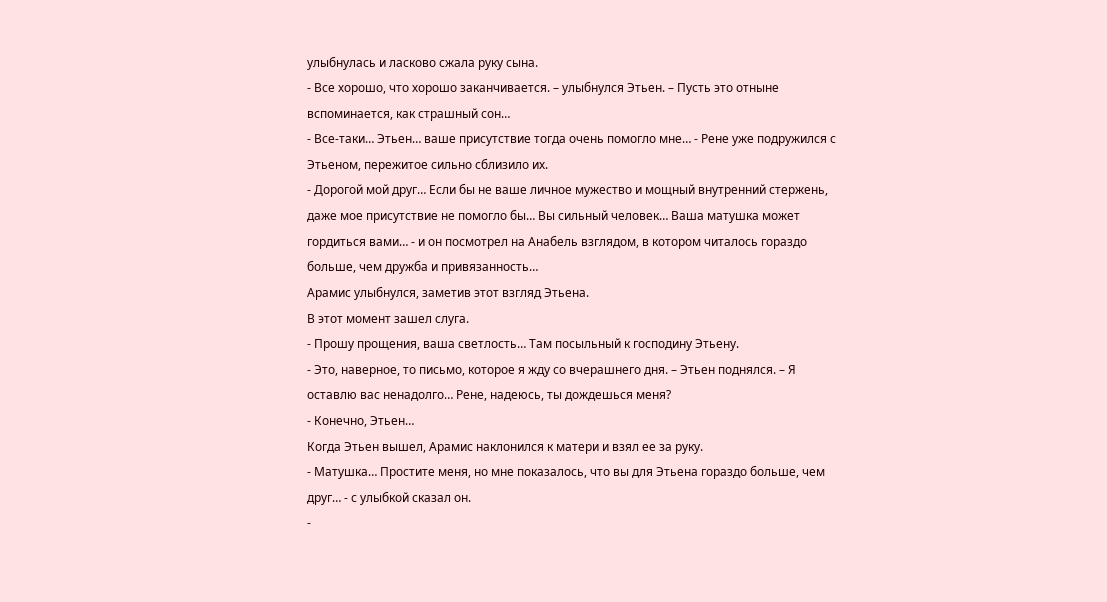улыбнулась и ласково сжала руку сына.
- Все хорошо, что хорошо заканчивается. – улыбнулся Этьен. – Пусть это отныне вспоминается, как страшный сон…
- Все-таки… Этьен… ваше присутствие тогда очень помогло мне… - Рене уже подружился с Этьеном, пережитое сильно сблизило их.
- Дорогой мой друг… Если бы не ваше личное мужество и мощный внутренний стержень, даже мое присутствие не помогло бы… Вы сильный человек… Ваша матушка может гордиться вами… - и он посмотрел на Анабель взглядом, в котором читалось гораздо больше, чем дружба и привязанность…
Арамис улыбнулся, заметив этот взгляд Этьена.
В этот момент зашел слуга.
- Прошу прощения, ваша светлость… Там посыльный к господину Этьену.
- Это, наверное, то письмо, которое я жду со вчерашнего дня. – Этьен поднялся. – Я оставлю вас ненадолго… Рене, надеюсь, ты дождешься меня?
- Конечно, Этьен…
Когда Этьен вышел, Арамис наклонился к матери и взял ее за руку.
- Матушка… Простите меня, но мне показалось, что вы для Этьена гораздо больше, чем друг… - с улыбкой сказал он.
-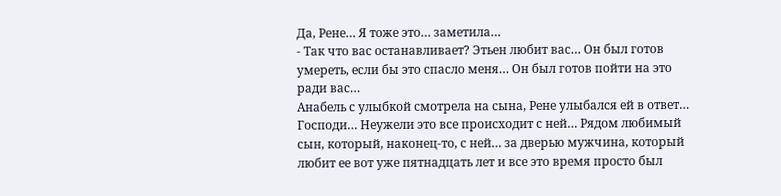Да, Рене… Я тоже это… заметила…
- Так что вас останавливает? Этьен любит вас… Он был готов умереть, если бы это спасло меня… Он был готов пойти на это ради вас…
Анабель с улыбкой смотрела на сына, Рене улыбался ей в ответ…
Господи… Неужели это все происходит с ней… Рядом любимый сын, который, наконец-то, с ней… за дверью мужчина, который любит ее вот уже пятнадцать лет и все это время просто был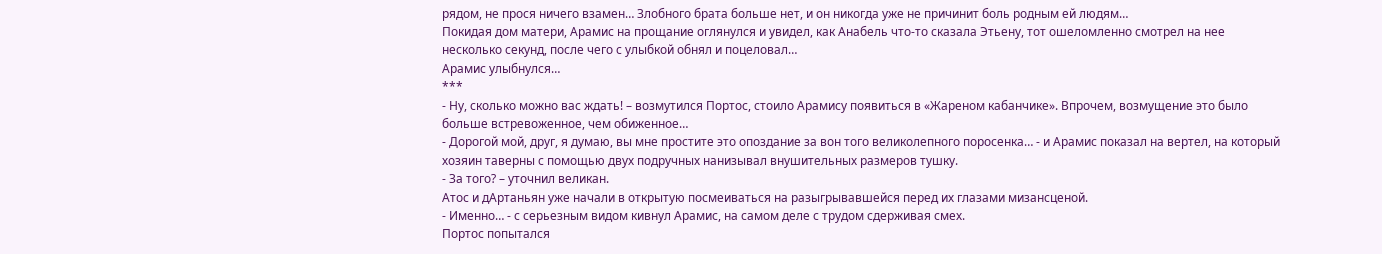рядом, не прося ничего взамен… Злобного брата больше нет, и он никогда уже не причинит боль родным ей людям…
Покидая дом матери, Арамис на прощание оглянулся и увидел, как Анабель что-то сказала Этьену, тот ошеломленно смотрел на нее несколько секунд, после чего с улыбкой обнял и поцеловал…
Арамис улыбнулся…
***
- Ну, сколько можно вас ждать! – возмутился Портос, стоило Арамису появиться в «Жареном кабанчике». Впрочем, возмущение это было больше встревоженное, чем обиженное…
- Дорогой мой, друг, я думаю, вы мне простите это опоздание за вон того великолепного поросенка… - и Арамис показал на вертел, на который хозяин таверны с помощью двух подручных нанизывал внушительных размеров тушку.
- За того? – уточнил великан.
Атос и дАртаньян уже начали в открытую посмеиваться на разыгрывавшейся перед их глазами мизансценой.
- Именно… - с серьезным видом кивнул Арамис, на самом деле с трудом сдерживая смех.
Портос попытался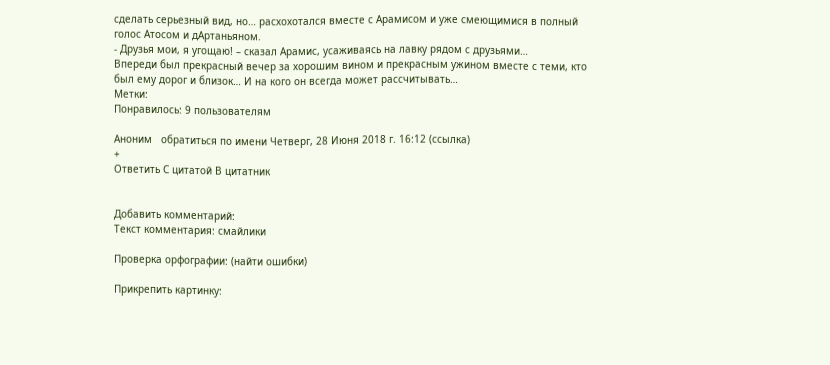сделать серьезный вид, но… расхохотался вместе с Арамисом и уже смеющимися в полный голос Атосом и дАртаньяном.
- Друзья мои, я угощаю! – сказал Арамис, усаживаясь на лавку рядом с друзьями…
Впереди был прекрасный вечер за хорошим вином и прекрасным ужином вместе с теми, кто был ему дорог и близок… И на кого он всегда может рассчитывать…
Метки:
Понравилось: 9 пользователям

Аноним   обратиться по имени Четверг, 28 Июня 2018 г. 16:12 (ссылка)
+
Ответить С цитатой В цитатник


Добавить комментарий:
Текст комментария: смайлики

Проверка орфографии: (найти ошибки)

Прикрепить картинку: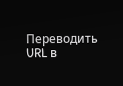Переводить URL в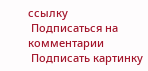ссылку
 Подписаться на комментарии
 Подписать картинку